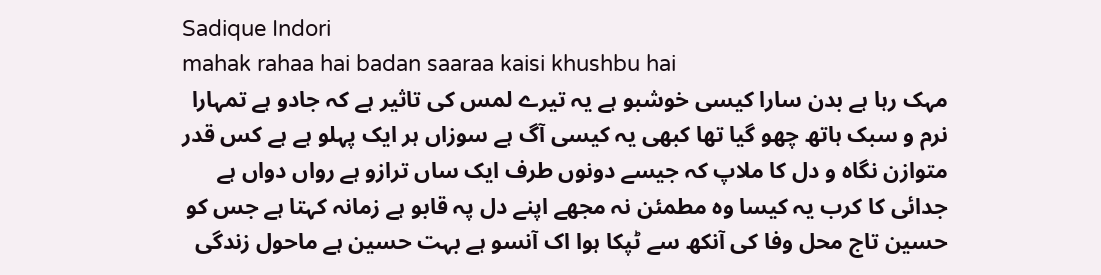Sadique Indori
mahak rahaa hai badan saaraa kaisi khushbu hai
مہک رہا ہے بدن سارا کیسی خوشبو ہے یہ تیرے لمس کی تاثیر ہے کہ جادو ہے تمہارا نرم و سبک ہاتھ چھو گیا تھا کبھی یہ کیسی آگ ہے سوزاں ہر ایک پہلو ہے ہے کس قدر متوازن نگاہ و دل کا ملاپ کہ جیسے دونوں طرف ایک ساں ترازو ہے رواں دواں ہے جدائی کا کرب یہ کیسا وہ مطمئن نہ مجھے اپنے دل پہ قابو ہے زمانہ کہتا ہے جس کو حسین تاج محل وفا کی آنکھ سے ٹپکا ہوا اک آنسو ہے بہت حسین ہے ماحول زندگی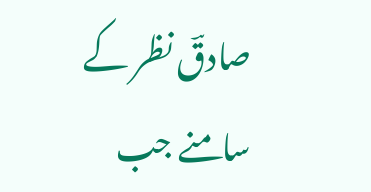صادقؔ نظر کے سامنے جب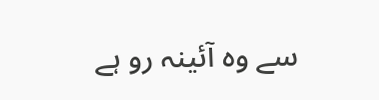سے وہ آئینہ رو ہے